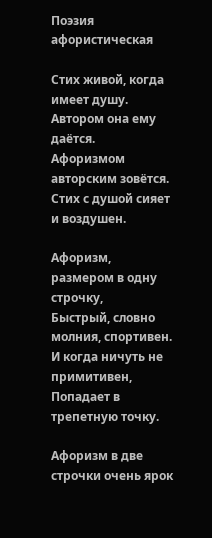Поэзия афористическая

Стих живой, когда имеет душу.
Автором она ему даётся.
Афоризмом авторским зовётся.
Стих с душой сияет и воздушен.

Афоризм, размером в одну строчку,
Быстрый, словно молния, спортивен.
И когда ничуть не примитивен,
Попадает в трепетную точку.

Афоризм в две строчки очень ярок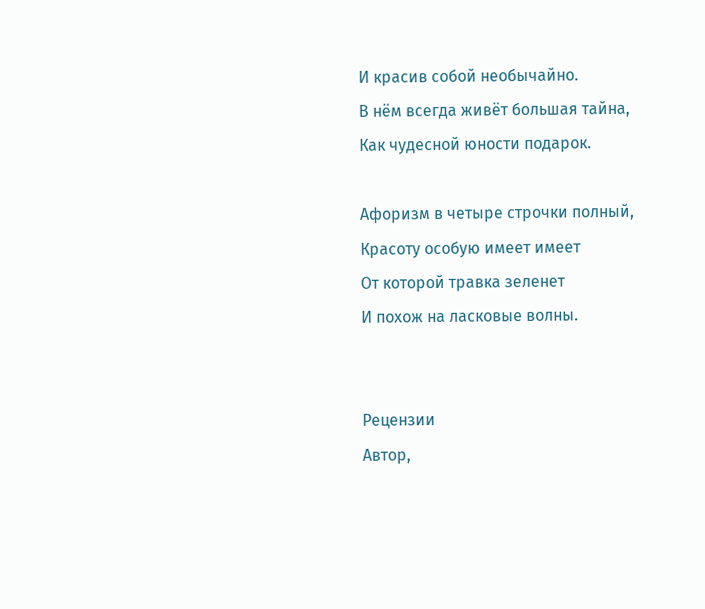И красив собой необычайно.
В нём всегда живёт большая тайна,
Как чудесной юности подарок.

Афоризм в четыре строчки полный,
Красоту особую имеет имеет
От которой травка зеленет
И похож на ласковые волны.


Рецензии
Автор,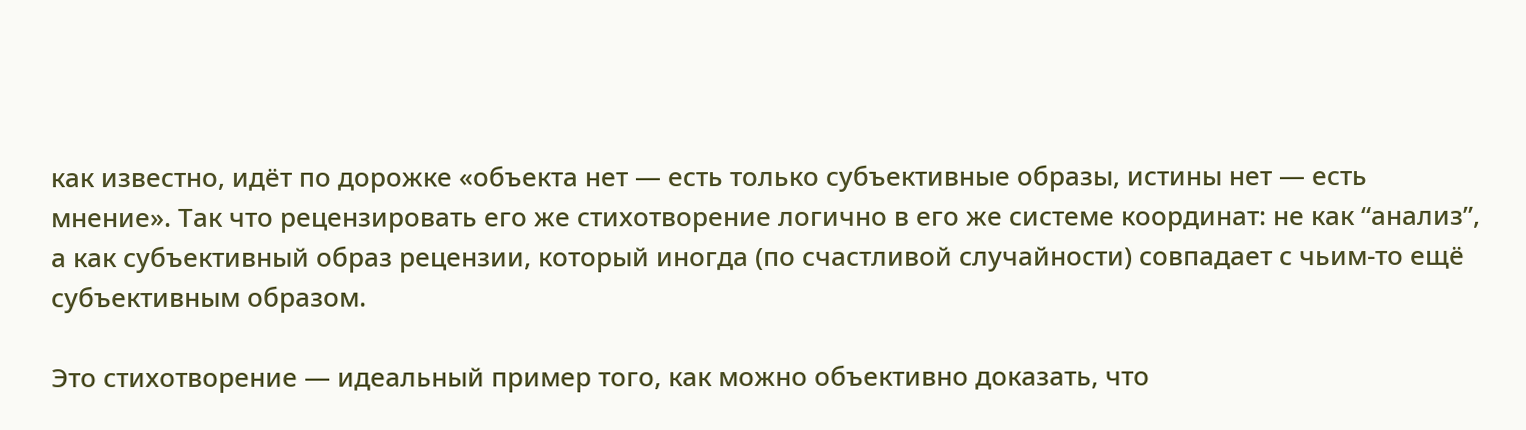как известно, идёт по дорожке «объекта нет — есть только субъективные образы, истины нет — есть мнение». Так что рецензировать его же стихотворение логично в его же системе координат: не как “анализ”, а как субъективный образ рецензии, который иногда (по счастливой случайности) совпадает с чьим-то ещё субъективным образом.

Это стихотворение — идеальный пример того, как можно объективно доказать, что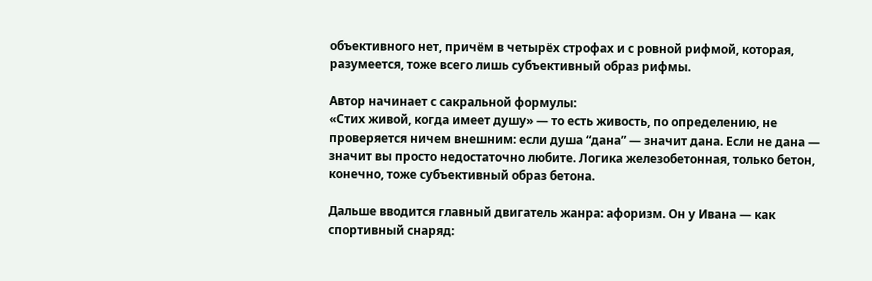объективного нет, причём в четырёх строфах и с ровной рифмой, которая, разумеется, тоже всего лишь субъективный образ рифмы.

Автор начинает с сакральной формулы:
«Стих живой, когда имеет душу» — то есть живость, по определению, не проверяется ничем внешним: если душа “дана” — значит дана. Если не дана — значит вы просто недостаточно любите. Логика железобетонная, только бетон, конечно, тоже субъективный образ бетона.

Дальше вводится главный двигатель жанра: афоризм. Он у Ивана — как спортивный снаряд: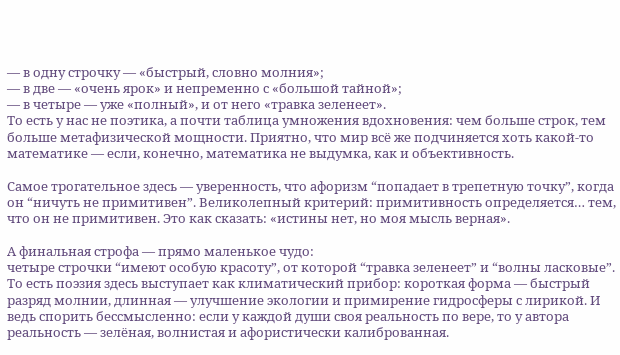— в одну строчку — «быстрый, словно молния»;
— в две — «очень ярок» и непременно с «большой тайной»;
— в четыре — уже «полный», и от него «травка зеленеет».
То есть у нас не поэтика, а почти таблица умножения вдохновения: чем больше строк, тем больше метафизической мощности. Приятно, что мир всё же подчиняется хоть какой-то математике — если, конечно, математика не выдумка, как и объективность.

Самое трогательное здесь — уверенность, что афоризм “попадает в трепетную точку”, когда он “ничуть не примитивен”. Великолепный критерий: примитивность определяется… тем, что он не примитивен. Это как сказать: «истины нет, но моя мысль верная».

А финальная строфа — прямо маленькое чудо:
четыре строчки “имеют особую красоту”, от которой “травка зеленеет” и “волны ласковые”.
То есть поэзия здесь выступает как климатический прибор: короткая форма — быстрый разряд молнии, длинная — улучшение экологии и примирение гидросферы с лирикой. И ведь спорить бессмысленно: если у каждой души своя реальность по вере, то у автора реальность — зелёная, волнистая и афористически калиброванная.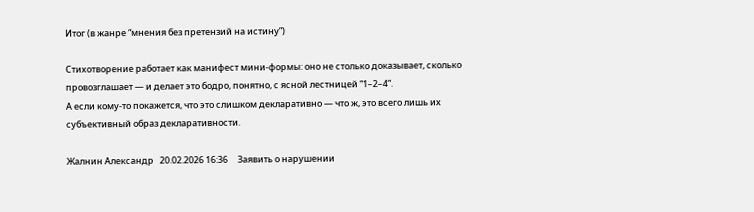Итог (в жанре “мнения без претензий на истину”)

Стихотворение работает как манифест мини-формы: оно не столько доказывает, сколько провозглашает — и делает это бодро, понятно, с ясной лестницей “1–2–4”.
А если кому-то покажется, что это слишком декларативно — что ж, это всего лишь их субъективный образ декларативности.

Жалнин Александр   20.02.2026 16:36     Заявить о нарушении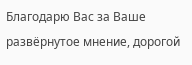Благодарю Вас за Ваше развёрнутое мнение, дорогой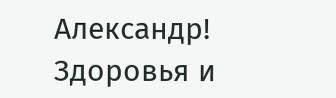Александр!
Здоровья и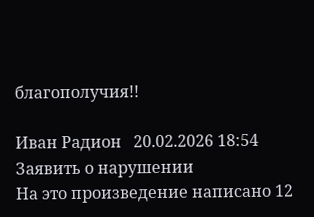благополучия!!

Иван Радион   20.02.2026 18:54   Заявить о нарушении
На это произведение написано 12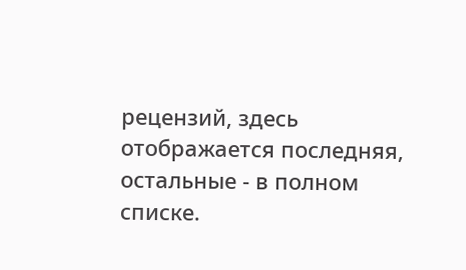рецензий, здесь отображается последняя, остальные - в полном списке.